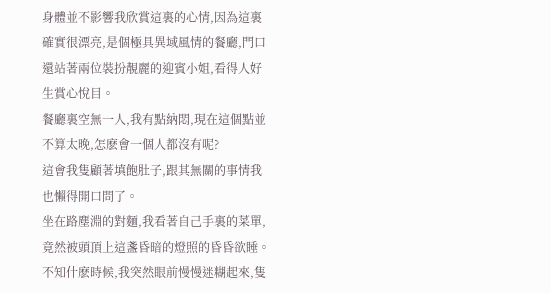身體並不影響我欣賞這裏的心情,因為這裏確實很漂亮,是個極具異域風情的餐廳,門口還站著兩位裝扮靚麗的迎賓小姐,看得人好生賞心悅目。
餐廳裏空無一人,我有點納悶,現在這個點並不算太晚,怎麽會一個人都沒有呢?
這會我隻顧著填飽肚子,跟其無關的事情我也懶得開口問了。
坐在路塵淵的對麵,我看著自己手裏的菜單,竟然被頭頂上這盞昏暗的燈照的昏昏欲睡。不知什麽時候,我突然眼前慢慢迷糊起來,隻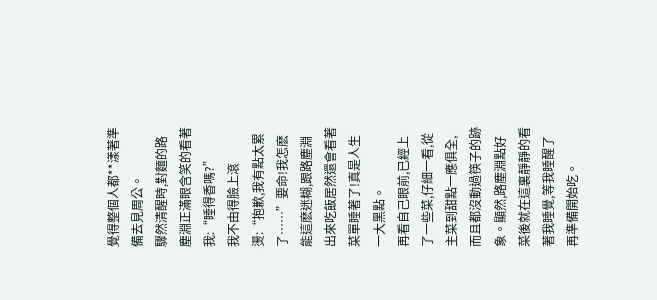覺得整個人都**漾著準備去見周公。
驟然清醒時,對麵的路塵淵正滿眼含笑的看著我:“睡得香嗎?”
我不由得臉上滾燙:“抱歉,我有點太累了……”要命!我怎麽能這麽迷糊,跟路塵淵出來吃飯居然還會看著菜單睡著了!真是人生一大黑點。
再看自己眼前,已經上了一些菜,仔細一看,從主菜到甜點一應俱全,而且都沒動過筷子的跡象。顯然,路塵淵點好菜後就在這裏靜靜的看著我睡覺,等我睡醒了再準備開始吃。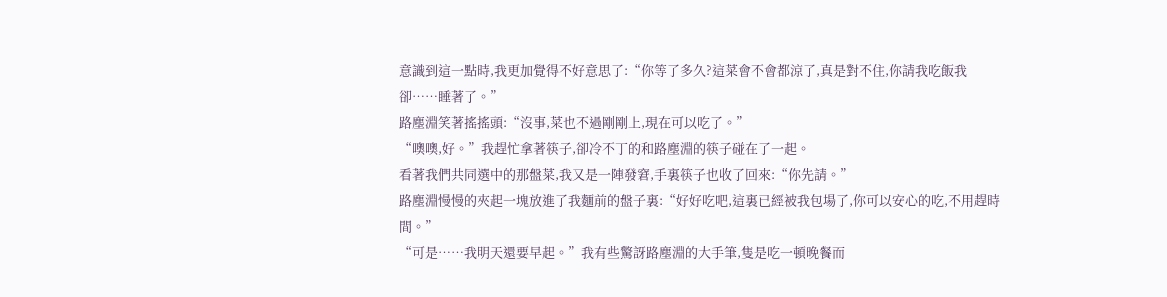意識到這一點時,我更加覺得不好意思了:“你等了多久?這菜會不會都涼了,真是對不住,你請我吃飯我卻……睡著了。”
路塵淵笑著搖搖頭:“沒事,菜也不過剛剛上,現在可以吃了。”
“噢噢,好。”我趕忙拿著筷子,卻冷不丁的和路塵淵的筷子碰在了一起。
看著我們共同選中的那盤菜,我又是一陣發窘,手裏筷子也收了回來:“你先請。”
路塵淵慢慢的夾起一塊放進了我麵前的盤子裏:“好好吃吧,這裏已經被我包場了,你可以安心的吃,不用趕時間。”
“可是……我明天還要早起。”我有些驚訝路塵淵的大手筆,隻是吃一頓晚餐而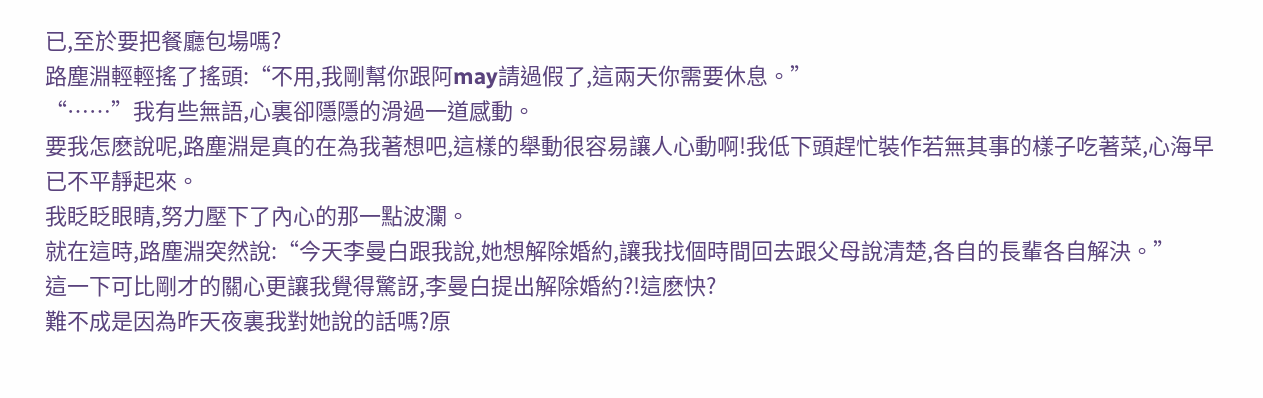已,至於要把餐廳包場嗎?
路塵淵輕輕搖了搖頭:“不用,我剛幫你跟阿may請過假了,這兩天你需要休息。”
“……”我有些無語,心裏卻隱隱的滑過一道感動。
要我怎麽說呢,路塵淵是真的在為我著想吧,這樣的舉動很容易讓人心動啊!我低下頭趕忙裝作若無其事的樣子吃著菜,心海早已不平靜起來。
我眨眨眼睛,努力壓下了內心的那一點波瀾。
就在這時,路塵淵突然說:“今天李曼白跟我說,她想解除婚約,讓我找個時間回去跟父母說清楚,各自的長輩各自解決。”
這一下可比剛才的關心更讓我覺得驚訝,李曼白提出解除婚約?!這麽快?
難不成是因為昨天夜裏我對她說的話嗎?原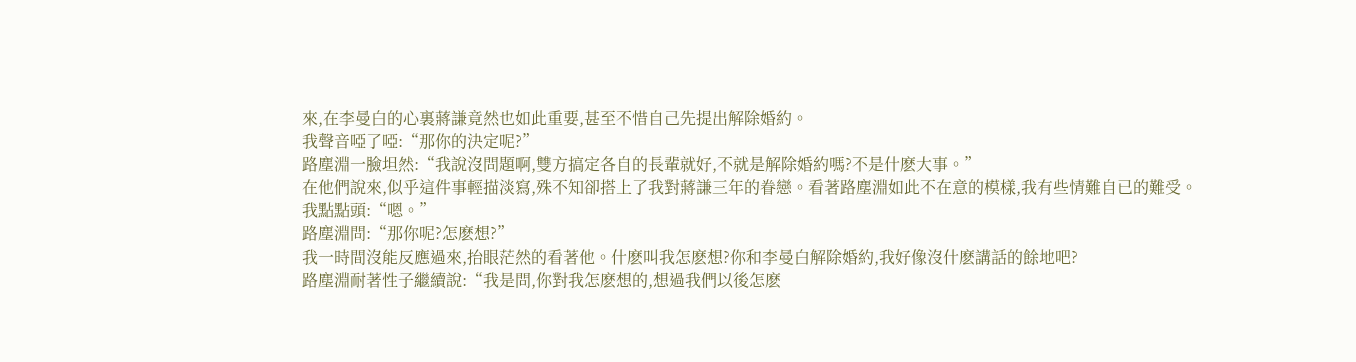來,在李曼白的心裏蔣謙竟然也如此重要,甚至不惜自己先提出解除婚約。
我聲音啞了啞:“那你的決定呢?”
路塵淵一臉坦然:“我說沒問題啊,雙方搞定各自的長輩就好,不就是解除婚約嗎?不是什麽大事。”
在他們說來,似乎這件事輕描淡寫,殊不知卻搭上了我對蔣謙三年的眷戀。看著路塵淵如此不在意的模樣,我有些情難自已的難受。
我點點頭:“嗯。”
路塵淵問:“那你呢?怎麽想?”
我一時間沒能反應過來,抬眼茫然的看著他。什麽叫我怎麽想?你和李曼白解除婚約,我好像沒什麽講話的餘地吧?
路塵淵耐著性子繼續說:“我是問,你對我怎麽想的,想過我們以後怎麽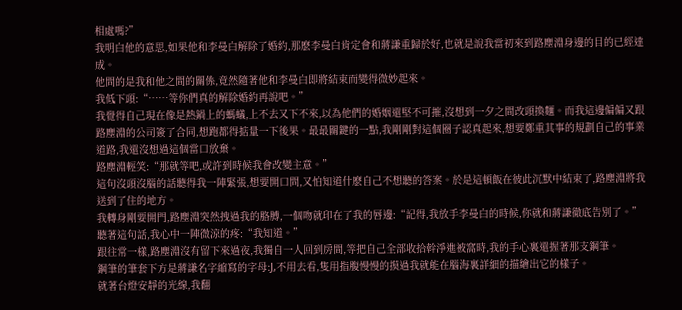相處嗎?”
我明白他的意思,如果他和李曼白解除了婚約,那麽李曼白肯定會和蔣謙重歸於好,也就是說我當初來到路塵淵身邊的目的已經達成。
他問的是我和他之間的關係,竟然隨著他和李曼白即將結束而變得微妙起來。
我低下頭:“……等你們真的解除婚約再說吧。”
我覺得自己現在像是熱鍋上的螞蟻,上不去又下不來,以為他們的婚姻還堅不可摧,沒想到一夕之間改頭換麵。而我這邊偏偏又跟路塵淵的公司簽了合同,想跑都得掂量一下後果。最最關鍵的一點,我剛剛對這個圈子認真起來,想要鄭重其事的規劃自己的事業道路,我還沒想過這個當口放棄。
路塵淵輕笑:“那就等吧,或許到時候我會改變主意。”
這句沒頭沒腦的話聽得我一陣緊張,想要開口問,又怕知道什麽自己不想聽的答案。於是這頓飯在彼此沉默中結束了,路塵淵將我送到了住的地方。
我轉身剛要開門,路塵淵突然拽過我的胳膊,一個吻就印在了我的唇邊:“記得,我放手李曼白的時候,你就和蔣謙徹底告別了。”
聽著這句話,我心中一陣微涼的疼:“我知道。”
跟往常一樣,路塵淵沒有留下來過夜,我獨自一人回到房間,等把自己全部收拾幹淨進被窩時,我的手心裏還握著那支鋼筆。
鋼筆的筆套下方是蔣謙名字縮寫的字母:J,不用去看,隻用指腹慢慢的摸過我就能在腦海裏詳細的描繪出它的樣子。
就著台燈安靜的光線,我翻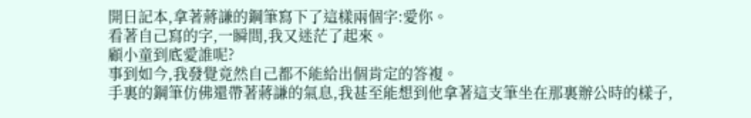開日記本,拿著蔣謙的鋼筆寫下了這樣兩個字:愛你。
看著自己寫的字,一瞬間,我又迷茫了起來。
顧小童到底愛誰呢?
事到如今,我發覺竟然自己都不能給出個肯定的答複。
手裏的鋼筆仿佛還帶著蔣謙的氣息,我甚至能想到他拿著這支筆坐在那裏辦公時的樣子,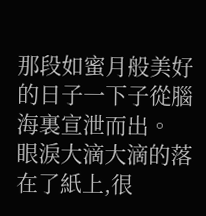那段如蜜月般美好的日子一下子從腦海裏宣泄而出。
眼淚大滴大滴的落在了紙上,很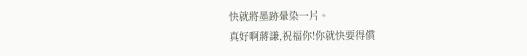快就將墨跡暈染一片。
真好啊蔣謙,祝福你!你就快要得償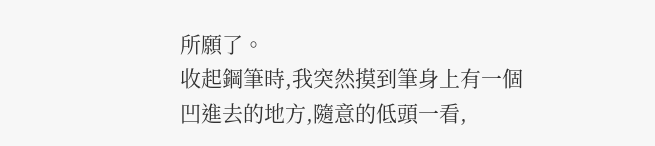所願了。
收起鋼筆時,我突然摸到筆身上有一個凹進去的地方,隨意的低頭一看,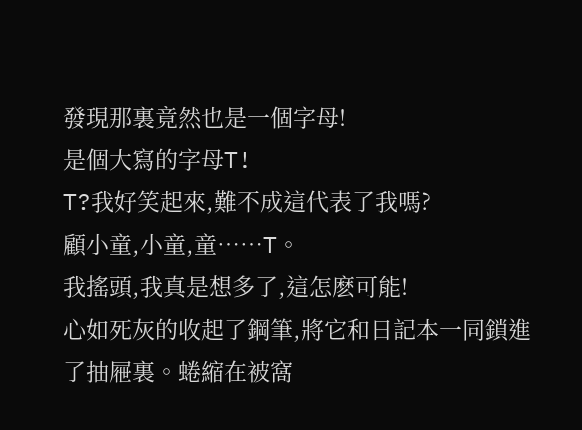發現那裏竟然也是一個字母!
是個大寫的字母T!
T?我好笑起來,難不成這代表了我嗎?
顧小童,小童,童……T。
我搖頭,我真是想多了,這怎麽可能!
心如死灰的收起了鋼筆,將它和日記本一同鎖進了抽屜裏。蜷縮在被窩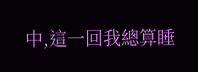中,這一回我總算睡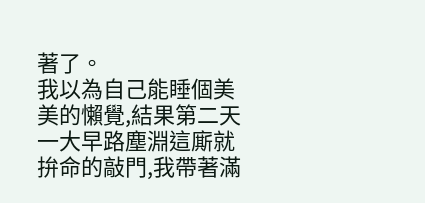著了。
我以為自己能睡個美美的懶覺,結果第二天一大早路塵淵這廝就拚命的敲門,我帶著滿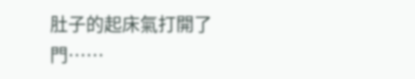肚子的起床氣打開了門……